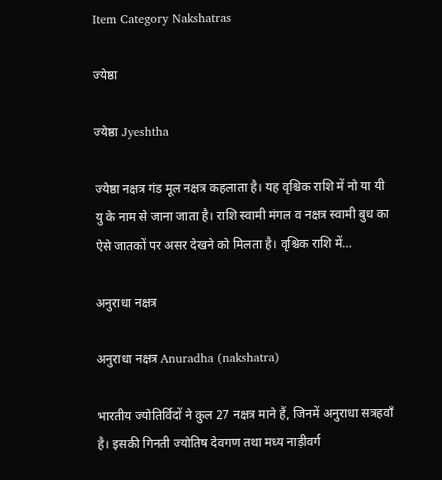Item Category Nakshatras

ज्येष्ठा

ज्येष्ठा Jyeshtha

ज्येष्ठा नक्षत्र गंड मूल नक्षत्र कहलाता है। यह वृश्चिक राशि में नो या यी यु के नाम से जाना जाता है। राशि स्वामी मंगल व नक्षत्र स्वामी बुध का ऐसे जातकों पर असर देखने को मिलता है। वृश्चिक राशि में…

अनुराधा नक्षत्र

अनुराधा नक्षत्र Anuradha (nakshatra)

भारतीय ज्योतिर्विदों ने कुल 27 नक्षत्र माने हैं, जिनमें अनुराधा सत्रहवाँ है। इसकी गिनती ज्योतिष देवगण तथा मध्य नाड़ीवर्ग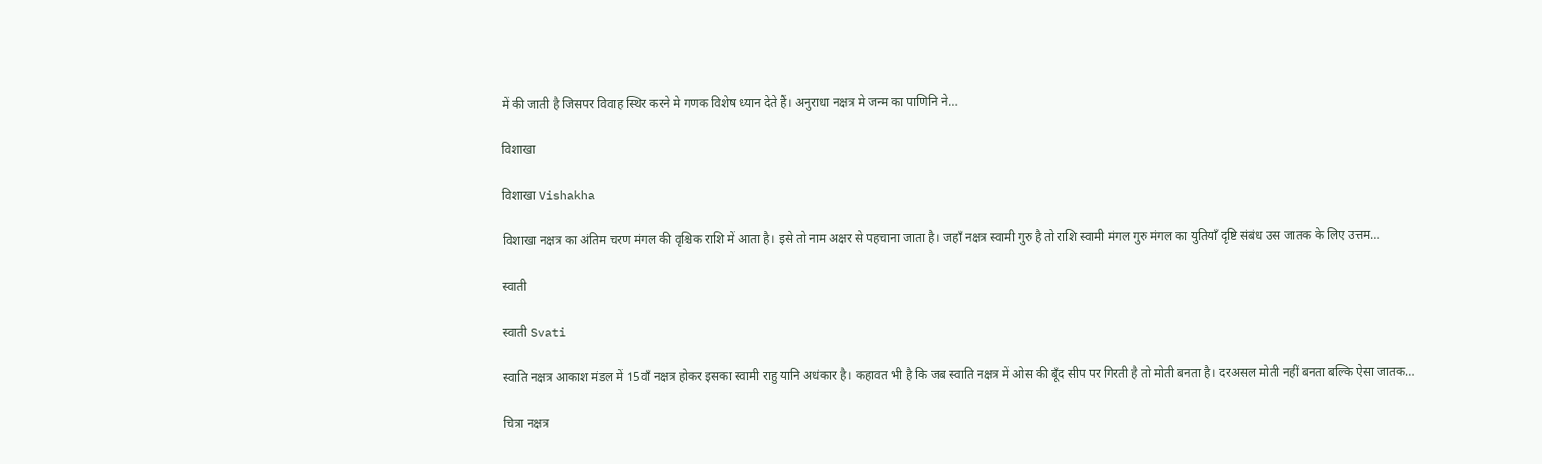में की जाती है जिसपर विवाह स्थिर करने मे गणक विशेष ध्यान देते हैं। अनुराधा नक्षत्र मे जन्म का पाणिनि ने…

विशाखा

विशाखा Vishakha

विशाखा नक्षत्र का अंतिम चरण मंगल की वृश्चिक राशि में आता है। इसे तो नाम अक्षर से पहचाना जाता है। जहाँ नक्षत्र स्वामी गुरु है तो राशि स्वामी मंगल गुरु मंगल का युतियाँ दृष्टि संबंध उस जातक के लिए उत्तम…

स्वाती

स्वाती Svati

स्वाति नक्षत्र आकाश मंडल में 15वाँ नक्षत्र होकर इसका स्वामी राहु यानि अधंकार है। कहावत भी है कि जब स्वाति नक्षत्र में ओस की बूँद सीप पर गिरती है तो मोती बनता है। दरअसल मोती नहीं बनता बल्कि ऐसा जातक…

चित्रा नक्षत्र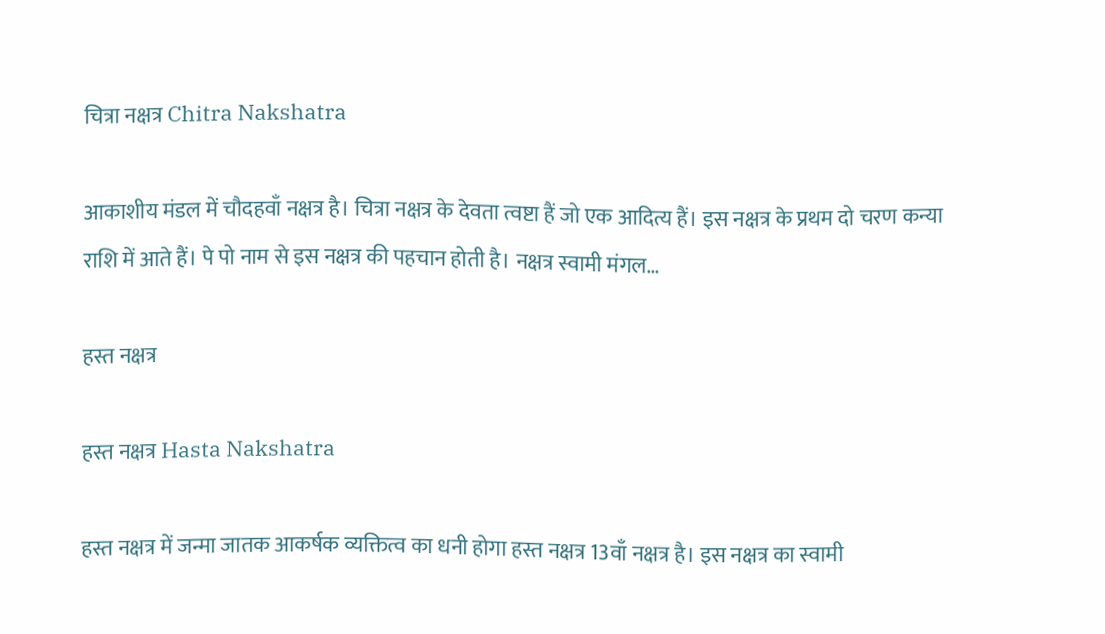चित्रा नक्षत्र Chitra Nakshatra

आकाशीय मंडल में चौदहवाँ नक्षत्र है। चित्रा नक्षत्र के देवता त्वष्टा हैं जो एक आदित्य हैं। इस नक्षत्र के प्रथम दो चरण कन्या राशि में आते हैं। पे पो नाम से इस नक्षत्र की पहचान होती है। नक्षत्र स्वामी मंगल…

हस्त नक्षत्र

हस्त नक्षत्र Hasta Nakshatra

हस्त नक्षत्र में जन्मा जातक आकर्षक व्यक्तित्व का धनी होगा हस्त नक्षत्र 13वाँ नक्षत्र है। इस नक्षत्र का स्वामी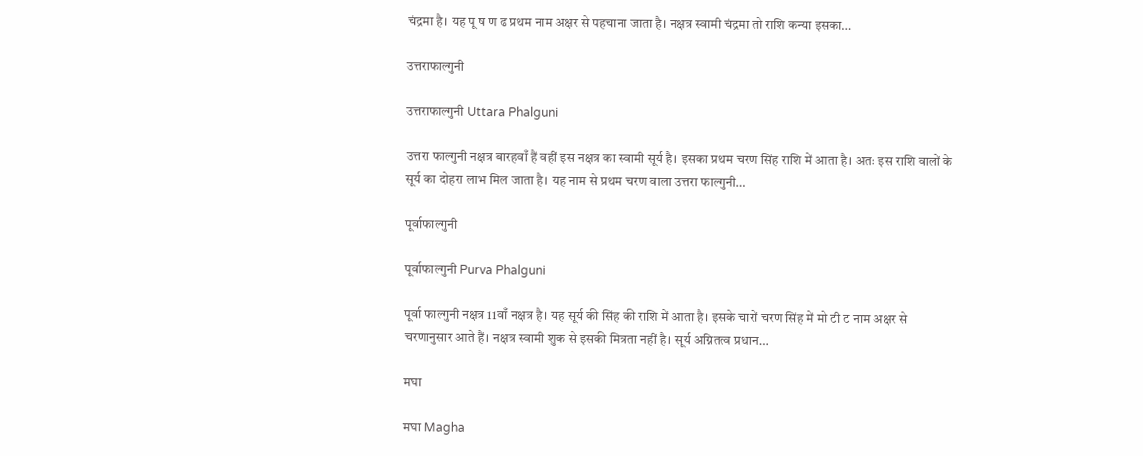चंद्रमा है। यह पू ष ण ढ प्रथम नाम अक्षर से पहचाना जाता है। नक्षत्र स्वामी चंद्रमा तो राशि कन्या इसका…

उत्तराफाल्गुनी

उत्तराफाल्गुनी Uttara Phalguni

उत्तरा फाल्गुनी नक्षत्र बारहवाँ हैं वहीं इस नक्षत्र का स्वामी सूर्य है। इसका प्रथम चरण सिंह राशि में आता है। अतः इस राशि वालों के सूर्य का दोहरा लाभ मिल जाता है। यह नाम से प्रथम चरण वाला उत्तरा फाल्गुनी…

पूर्वाफाल्गुनी

पूर्वाफाल्गुनी Purva Phalguni

पूर्वा फाल्गुनी नक्षत्र 11वाँ नक्षत्र है। यह सूर्य की सिंह की राशि में आता है। इसके चारों चरण सिंह में मो टी ट नाम अक्षर से चरणानुसार आते हैं। नक्षत्र स्वामी शुक से इसकी मित्रता नहीं है। सूर्य अग्नितत्व प्रधान…

मघा

मघा Magha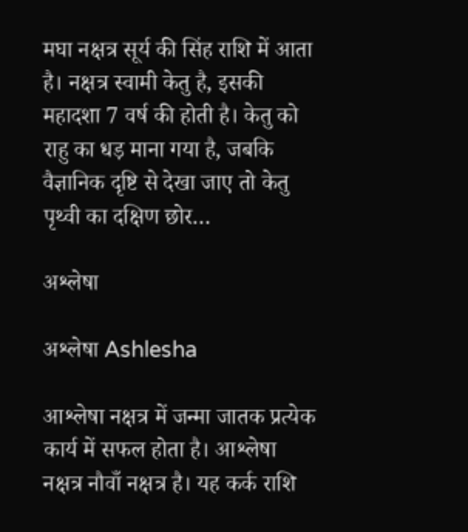मघा नक्षत्र सूर्य की सिंह राशि में आता है। नक्षत्र स्वामी केतु है, इसकी महादशा 7 वर्ष की होती है। केतु को राहु का धड़ माना गया है, जबकि वैज्ञानिक दृष्टि से देखा जाए तो केतु पृथ्वी का दक्षिण छोर…

अश्लेषा

अश्लेषा Ashlesha

आश्लेषा नक्षत्र में जन्मा जातक प्रत्येक कार्य में सफल होता है। आश्लेषा नक्षत्र नौवाँ नक्षत्र है। यह कर्क राशि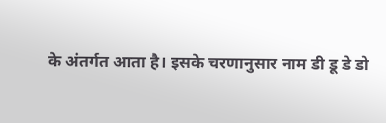के अंतर्गत आता है। इसके चरणानुसार नाम डी डू डे डो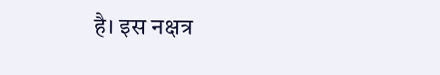है। इस नक्षत्र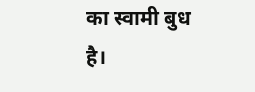का स्वामी बुध है।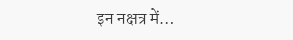इन नक्षत्र में…